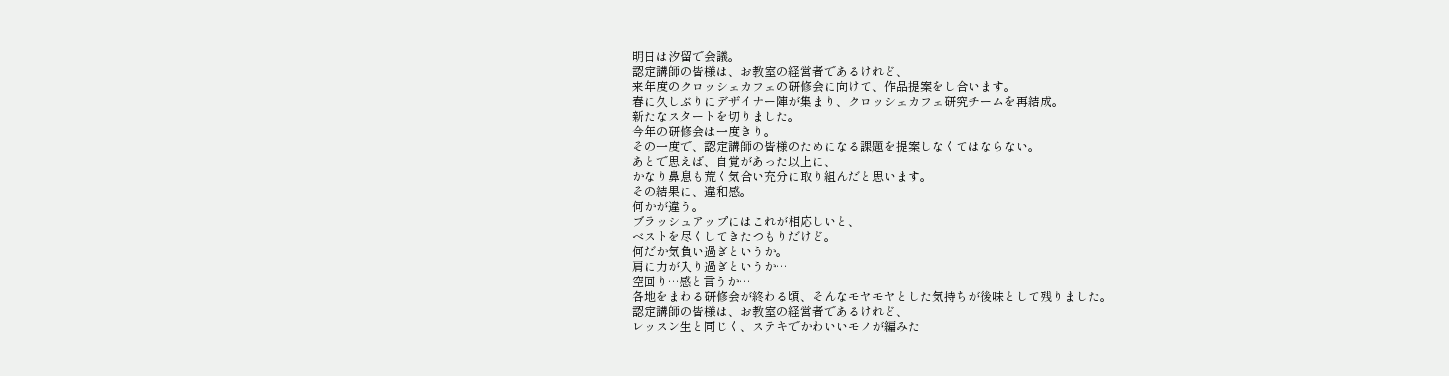明日は汐留で会議。
認定講師の皆様は、お教室の経営者であるけれど、
来年度のクロッシェカフェの研修会に向けて、作品提案をし合います。
春に久しぶりにデザイナー陣が集まり、クロッシェカフェ研究チームを再結成。
新たなスタートを切りました。
今年の研修会は一度きり。
その一度で、認定講師の皆様のためになる課題を提案しなくてはならない。
あとで思えば、自覚があった以上に、
かなり鼻息も荒く気合い充分に取り組んだと思います。
その結果に、違和感。
何かが違う。
ブラッシュアップにはこれが相応しいと、
ベストを尽くしてきたつもりだけど。
何だか気負い過ぎというか。
肩に力が入り過ぎというか…
空回り…感と言うか…
各地をまわる研修会が終わる頃、そんなモヤモヤとした気持ちが後味として残りました。
認定講師の皆様は、お教室の経営者であるけれど、
レッスン生と同じく、ステキでかわいいモノが編みた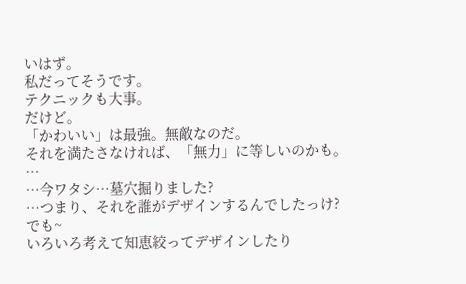いはず。
私だってそうです。
テクニックも大事。
だけど。
「かわいい」は最強。無敵なのだ。
それを満たさなければ、「無力」に等しいのかも。
…
…今ワタシ…墓穴掘りました?
…つまり、それを誰がデザインするんでしたっけ?
でも~
いろいろ考えて知恵絞ってデザインしたり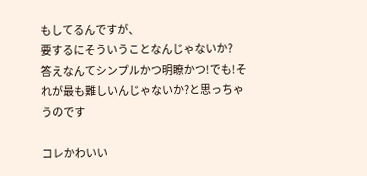もしてるんですが、
要するにそういうことなんじゃないか?
答えなんてシンプルかつ明瞭かつ!でも!それが最も難しいんじゃないか?と思っちゃうのです

コレかわいい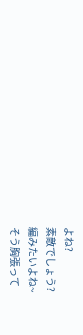よね?
素敵でしょう?
編みたいよね~
そう胸張って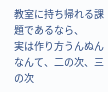教室に持ち帰れる課題であるなら、
実は作り方うんぬんなんて、二の次、三の次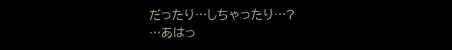だったり…しちゃったり…?
…あはっ